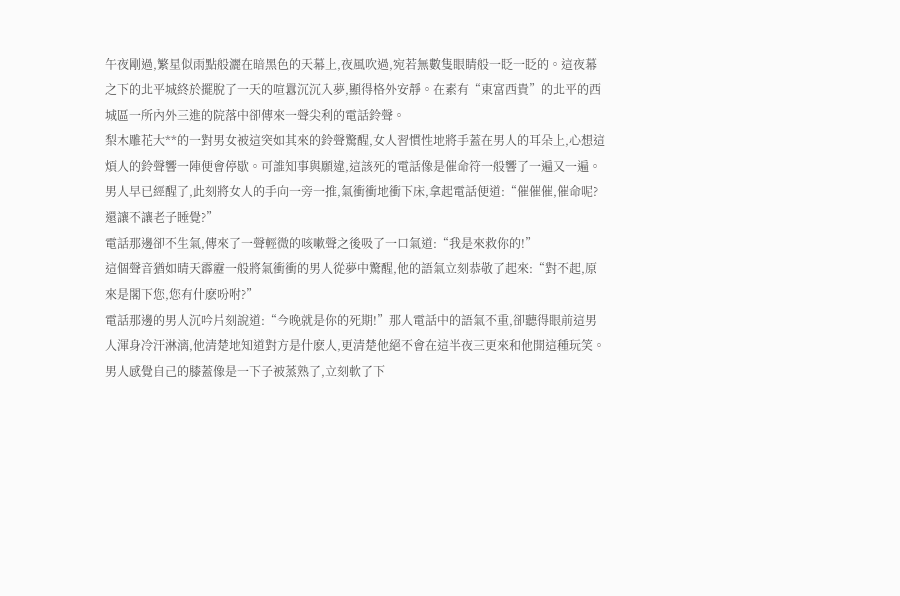午夜剛過,繁星似雨點般灑在暗黑色的天幕上,夜風吹過,宛若無數隻眼睛般一眨一眨的。這夜幕之下的北平城終於擺脫了一天的喧囂沉沉入夢,顯得格外安靜。在素有“東富西貴”的北平的西城區一所內外三進的院落中卻傳來一聲尖利的電話鈴聲。
梨木雕花大**的一對男女被這突如其來的鈴聲驚醒,女人習慣性地將手蓋在男人的耳朵上,心想這煩人的鈴聲響一陣便會停歇。可誰知事與願違,這該死的電話像是催命符一般響了一遍又一遍。男人早已經醒了,此刻將女人的手向一旁一推,氣衝衝地衝下床,拿起電話便道:“催催催,催命呢?還讓不讓老子睡覺?”
電話那邊卻不生氣,傳來了一聲輕微的咳嗽聲之後吸了一口氣道:“我是來救你的!”
這個聲音猶如晴天霹靂一般將氣衝衝的男人從夢中驚醒,他的語氣立刻恭敬了起來:“對不起,原來是閣下您,您有什麽吩咐?”
電話那邊的男人沉吟片刻說道:“今晚就是你的死期!”那人電話中的語氣不重,卻聽得眼前這男人渾身冷汗淋漓,他清楚地知道對方是什麽人,更清楚他絕不會在這半夜三更來和他開這種玩笑。
男人感覺自己的膝蓋像是一下子被蒸熟了,立刻軟了下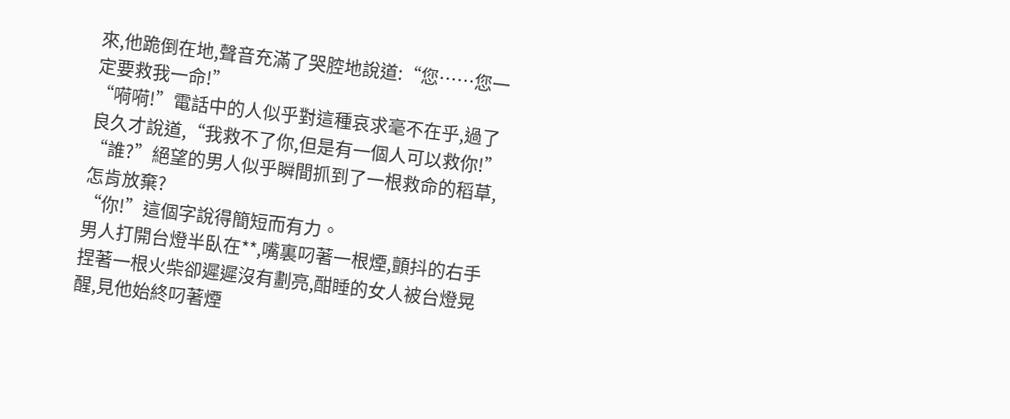來,他跪倒在地,聲音充滿了哭腔地說道:“您……您一定要救我一命!”
“嗬嗬!”電話中的人似乎對這種哀求毫不在乎,過了良久才說道,“我救不了你,但是有一個人可以救你!”
“誰?”絕望的男人似乎瞬間抓到了一根救命的稻草,怎肯放棄?
“你!”這個字說得簡短而有力。
男人打開台燈半臥在**,嘴裏叼著一根煙,顫抖的右手捏著一根火柴卻遲遲沒有劃亮,酣睡的女人被台燈晃醒,見他始終叼著煙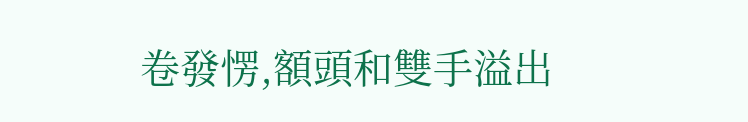卷發愣,額頭和雙手溢出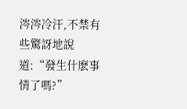涔涔冷汗,不禁有些驚訝地說道:“發生什麽事情了嗎?”